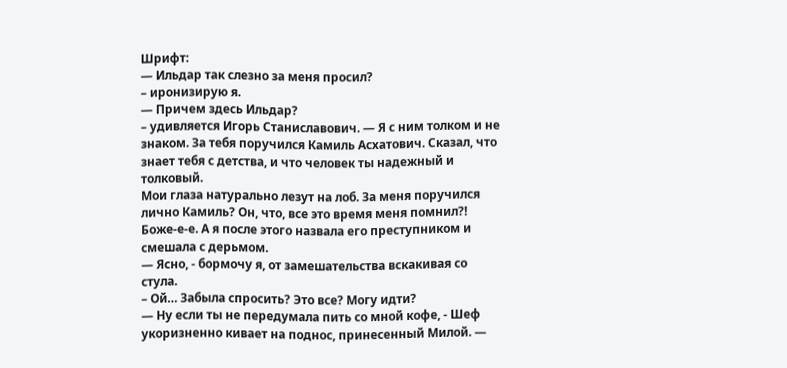Шрифт:
— Ильдар так слезно за меня просил?
– иронизирую я.
— Причем здесь Ильдар?
– удивляется Игорь Станиславович. — Я с ним толком и не знаком. За тебя поручился Камиль Асхатович. Сказал, что знает тебя с детства, и что человек ты надежный и толковый.
Мои глаза натурально лезут на лоб. За меня поручился лично Камиль? Он, что, все это время меня помнил?! Боже-е-е. А я после этого назвала его преступником и смешала с дерьмом.
— Ясно, - бормочу я, от замешательства вскакивая со стула.
– Ой… Забыла спросить? Это все? Могу идти?
— Ну если ты не передумала пить со мной кофе, - Шеф укоризненно кивает на поднос, принесенный Милой. —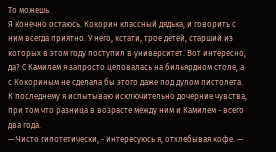То можешь.
Я конечно остаюсь. Кокорин классный дядька, и говорить с ним всегда приятно. У него, кстати, трое детей, старший из которых в этом году поступил в университет. Вот интересно, да? С Камилем я запросто целовалась на бильярдном столе, а с Кокориным не сделала бы этого даже под дулом пистолета. К последнему я испытываю исключительно дочерние чувства, при том что разница в возрасте между ним и Камилем - всего два года.
— Чисто гипотетически, - интересуюсь я, отхлебывая кофе. —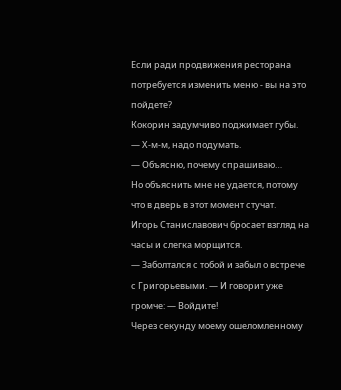Если ради продвижения ресторана потребуется изменить меню - вы на это пойдете?
Кокорин задумчиво поджимает губы.
— Х-м-м, надо подумать.
— Объясню, почему спрашиваю…
Но объяснить мне не удается, потому что в дверь в этот момент стучат.
Игорь Станиславович бросает взгляд на часы и слегка морщится.
— Заболтался с тобой и забыл о встрече с Григорьевыми. — И говорит уже громче: — Войдите!
Через секунду моему ошеломленному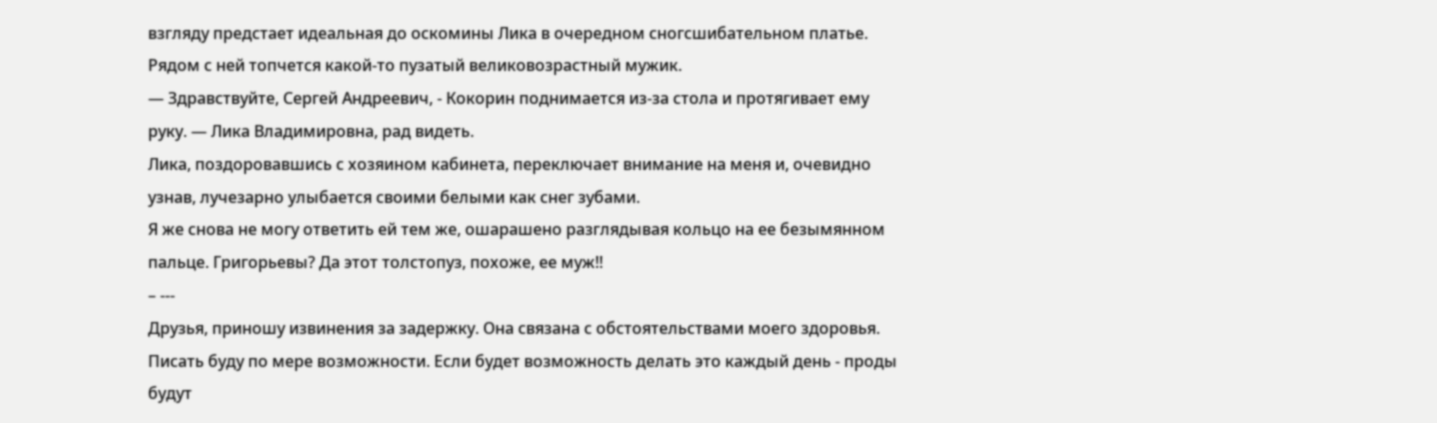взгляду предстает идеальная до оскомины Лика в очередном сногсшибательном платье. Рядом с ней топчется какой-то пузатый великовозрастный мужик.
— Здравствуйте, Сергей Андреевич, - Кокорин поднимается из-за стола и протягивает ему руку. — Лика Владимировна, рад видеть.
Лика, поздоровавшись с хозяином кабинета, переключает внимание на меня и, очевидно узнав, лучезарно улыбается своими белыми как снег зубами.
Я же снова не могу ответить ей тем же, ошарашено разглядывая кольцо на ее безымянном пальце. Григорьевы? Да этот толстопуз, похоже, ее муж!!
– ---
Друзья, приношу извинения за задержку. Она связана с обстоятельствами моего здоровья. Писать буду по мере возможности. Если будет возможность делать это каждый день - проды будут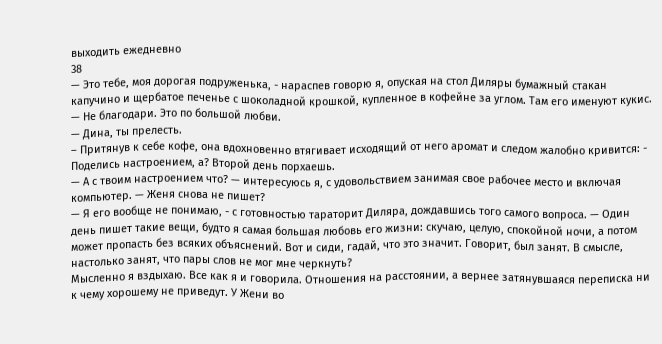выходить ежедневно
38
— Это тебе, моя дорогая подруженька, - нараспев говорю я, опуская на стол Диляры бумажный стакан капучино и щербатое печенье с шоколадной крошкой, купленное в кофейне за углом. Там его именуют кукис. — Не благодари. Это по большой любви.
— Дина, ты прелесть.
– Притянув к себе кофе, она вдохновенно втягивает исходящий от него аромат и следом жалобно кривится: - Поделись настроением, а? Второй день порхаешь.
— А с твоим настроением что? — интересуюсь я, с удовольствием занимая свое рабочее место и включая компьютер. — Женя снова не пишет?
— Я его вообще не понимаю, - с готовностью тараторит Диляра, дождавшись того самого вопроса. — Один день пишет такие вещи, будто я самая большая любовь его жизни: скучаю, целую, спокойной ночи, а потом может пропасть без всяких объяснений. Вот и сиди, гадай, что это значит. Говорит, был занят. В смысле, настолько занят, что пары слов не мог мне черкнуть?
Мысленно я вздыхаю. Все как я и говорила. Отношения на расстоянии, а вернее затянувшаяся переписка ни к чему хорошему не приведут. У Жени во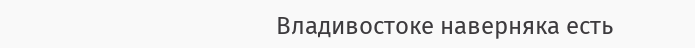Владивостоке наверняка есть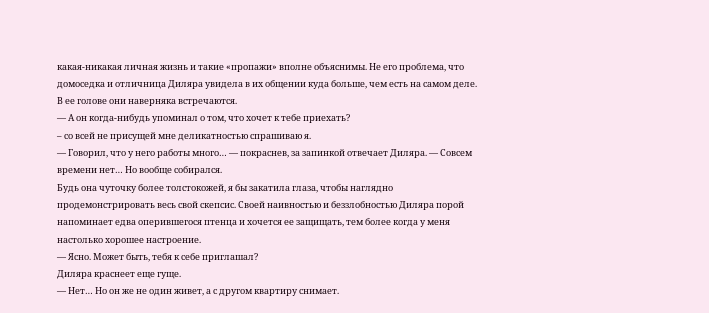какая-никакая личная жизнь и такие «пропажи» вполне объяснимы. Не его проблема, что домоседка и отличница Диляра увидела в их общении куда больше, чем есть на самом деле. В ее голове они наверняка встречаются.
— А он когда-нибудь упоминал о том, что хочет к тебе приехать?
– со всей не присущей мне деликатностью спрашиваю я.
— Говорил, что у него работы много… — покраснев, за запинкой отвечает Диляра. — Совсем времени нет… Но вообще собирался.
Будь она чуточку более толстокожей, я бы закатила глаза, чтобы наглядно продемонстрировать весь свой скепсис. Своей наивностью и беззлобностью Диляра порой напоминает едва оперившегося птенца и хочется ее защищать, тем более когда у меня настолько хорошее настроение.
— Ясно. Может быть, тебя к себе приглашал?
Диляра краснеет еще гуще.
— Нет… Но он же не один живет, а с другом квартиру снимает.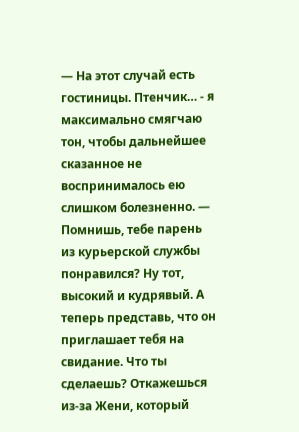— На этот случай есть гостиницы. Птенчик… - я максимально смягчаю тон, чтобы дальнейшее сказанное не воспринималось ею слишком болезненно. — Помнишь, тебе парень из курьерской службы понравился? Ну тот, высокий и кудрявый. А теперь представь, что он приглашает тебя на свидание. Что ты сделаешь? Откажешься из-за Жени, который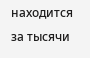находится за тысячи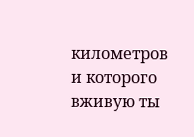километров и которого вживую ты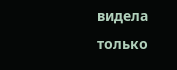видела только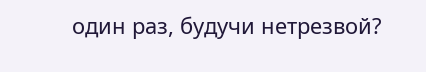один раз, будучи нетрезвой?